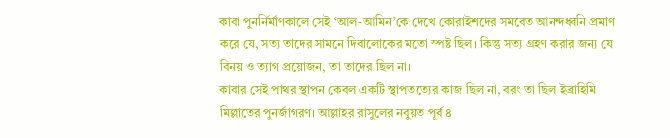কাবা পুনর্নির্মাণকালে সেই ‘আল-আমিন’কে দেখে কোরাইশদের সমবেত আনন্দধ্বনি প্রমাণ করে যে, সত্য তাদের সামনে দিবালোকের মতো স্পষ্ট ছিল। কিন্তু সত্য গ্রহণ করার জন্য যে বিনয় ও ত্যাগ প্রয়োজন, তা তাদের ছিল না।
কাবার সেই পাথর স্থাপন কেবল একটি স্থাপতত্যের কাজ ছিল না, বরং তা ছিল ইব্রাহিমি মিল্লাতের পুনর্জাগরণ। আল্লাহর রাসুলের নবুয়ত পূর্ব ৪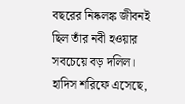বছরের নিষ্কলঙ্ক জীবনই ছিল তাঁর নবী হওয়ার সবচেয়ে বড় দলিল।
হাদিস শরিফে এসেছে,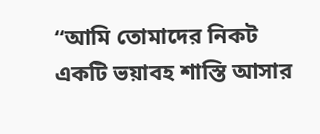“আমি তোমাদের নিকট একটি ভয়াবহ শাস্তি আসার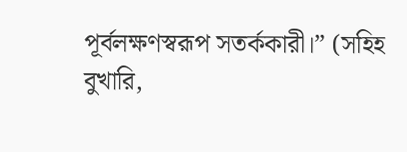পূর্বলক্ষণস্বরূপ সতর্ককারী।” (সহিহ বুখারি,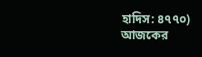হাদিস: ৪৭৭০)
আজকের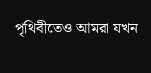পৃথিবীতেও আমরা যখন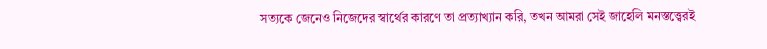সত্যকে জেনেও নিজেদের স্বার্থের কারণে তা প্রত্যাখ্যান করি, তখন আমরা সেই জাহেলি মনস্তত্ত্বেরই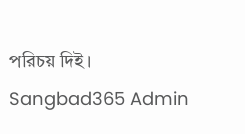পরিচয় দিই।
Sangbad365 Admin